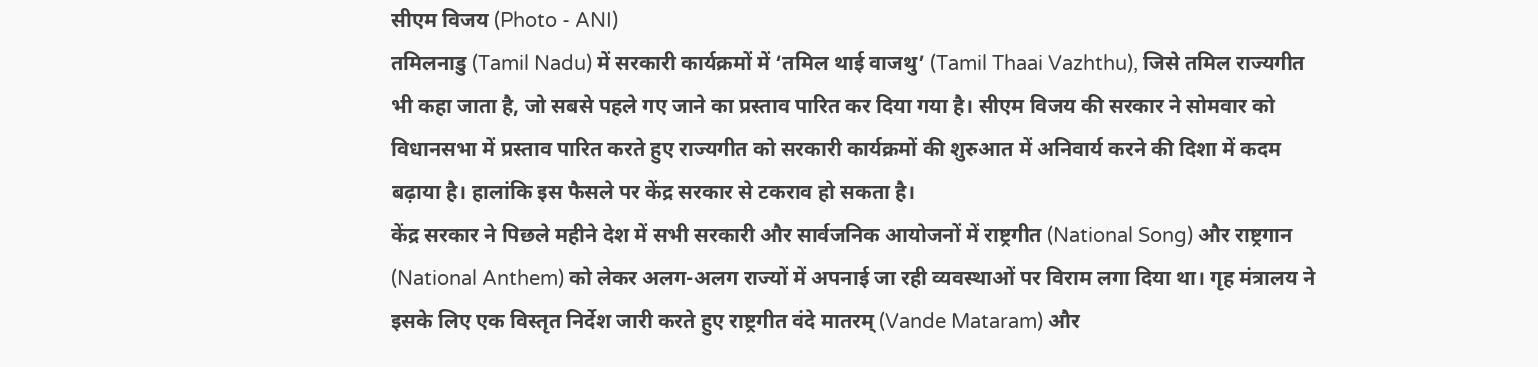सीएम विजय (Photo - ANI)
तमिलनाडु (Tamil Nadu) में सरकारी कार्यक्रमों में ‘तमिल थाई वाजथु’ (Tamil Thaai Vazhthu), जिसे तमिल राज्यगीत भी कहा जाता है, जो सबसे पहले गए जाने का प्रस्ताव पारित कर दिया गया है। सीएम विजय की सरकार ने सोमवार को विधानसभा में प्रस्ताव पारित करते हुए राज्यगीत को सरकारी कार्यक्रमों की शुरुआत में अनिवार्य करने की दिशा में कदम बढ़ाया है। हालांकि इस फैसले पर केंद्र सरकार से टकराव हो सकता है।
केंद्र सरकार ने पिछले महीने देश में सभी सरकारी और सार्वजनिक आयोजनों में राष्ट्रगीत (National Song) और राष्ट्रगान (National Anthem) को लेकर अलग-अलग राज्यों में अपनाई जा रही व्यवस्थाओं पर विराम लगा दिया था। गृह मंत्रालय ने इसके लिए एक विस्तृत निर्देश जारी करते हुए राष्ट्रगीत वंदे मातरम् (Vande Mataram) और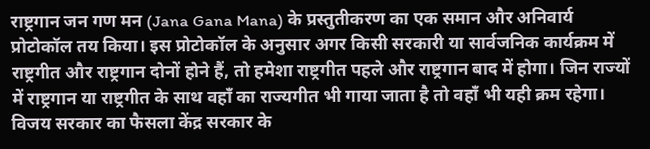राष्ट्रगान जन गण मन (Jana Gana Mana) के प्रस्तुतीकरण का एक समान और अनिवार्य प्रोटोकॉल तय किया। इस प्रोटोकॉल के अनुसार अगर किसी सरकारी या सार्वजनिक कार्यक्रम में राष्ट्रगीत और राष्ट्रगान दोनों होने हैं, तो हमेशा राष्ट्रगीत पहले और राष्ट्रगान बाद में होगा। जिन राज्यों में राष्ट्रगान या राष्ट्रगीत के साथ वहाँ का राज्यगीत भी गाया जाता है तो वहाँ भी यही क्रम रहेगा। विजय सरकार का फैसला केंद्र सरकार के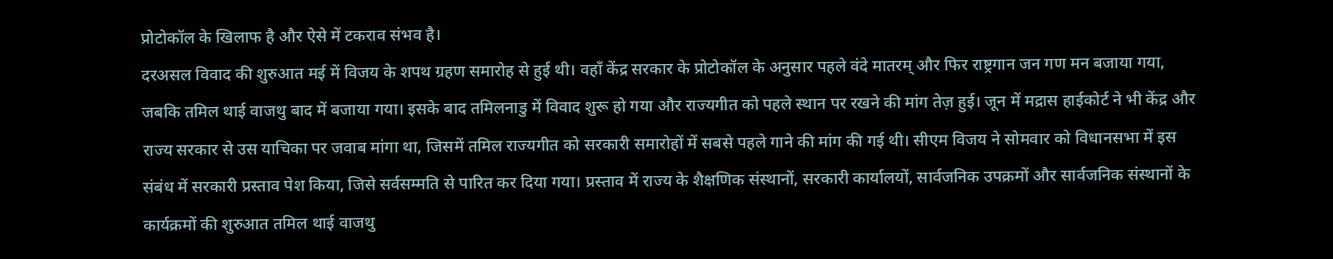प्रोटोकॉल के खिलाफ है और ऐसे में टकराव संभव है।
दरअसल विवाद की शुरुआत मई में विजय के शपथ ग्रहण समारोह से हुई थी। वहाँ केंद्र सरकार के प्रोटोकॉल के अनुसार पहले वंदे मातरम् और फिर राष्ट्रगान जन गण मन बजाया गया, जबकि तमिल थाई वाजथु बाद में बजाया गया। इसके बाद तमिलनाडु में विवाद शुरू हो गया और राज्यगीत को पहले स्थान पर रखने की मांग तेज़ हुई। जून में मद्रास हाईकोर्ट ने भी केंद्र और राज्य सरकार से उस याचिका पर जवाब मांगा था, जिसमें तमिल राज्यगीत को सरकारी समारोहों में सबसे पहले गाने की मांग की गई थी। सीएम विजय ने सोमवार को विधानसभा में इस संबंध में सरकारी प्रस्ताव पेश किया, जिसे सर्वसम्मति से पारित कर दिया गया। प्रस्ताव में राज्य के शैक्षणिक संस्थानों, सरकारी कार्यालयों, सार्वजनिक उपक्रमों और सार्वजनिक संस्थानों के कार्यक्रमों की शुरुआत तमिल थाई वाजथु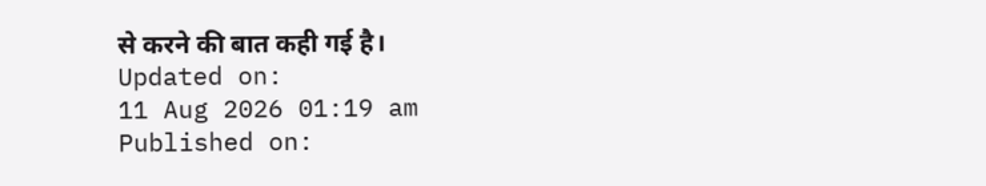से करने की बात कही गई है।
Updated on:
11 Aug 2026 01:19 am
Published on: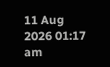11 Aug 2026 01:17 am